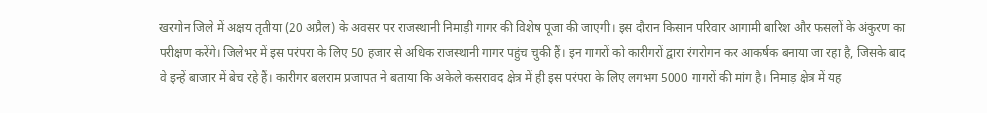खरगोन जिले में अक्षय तृतीया (20 अप्रैल) के अवसर पर राजस्थानी निमाड़ी गागर की विशेष पूजा की जाएगी। इस दौरान किसान परिवार आगामी बारिश और फसलों के अंकुरण का परीक्षण करेंगे। जिलेभर में इस परंपरा के लिए 50 हजार से अधिक राजस्थानी गागर पहुंच चुकी हैं। इन गागरों को कारीगरों द्वारा रंगरोगन कर आकर्षक बनाया जा रहा है, जिसके बाद वे इन्हें बाजार में बेच रहे हैं। कारीगर बलराम प्रजापत ने बताया कि अकेले कसरावद क्षेत्र में ही इस परंपरा के लिए लगभग 5000 गागरों की मांग है। निमाड़ क्षेत्र में यह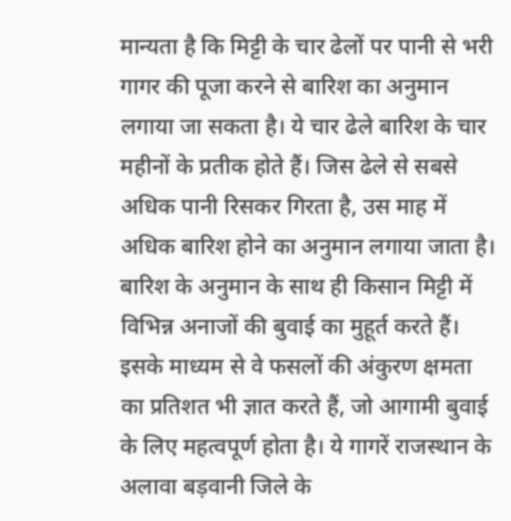मान्यता है कि मिट्टी के चार ढेलों पर पानी से भरी गागर की पूजा करने से बारिश का अनुमान लगाया जा सकता है। ये चार ढेले बारिश के चार महीनों के प्रतीक होते हैं। जिस ढेले से सबसे अधिक पानी रिसकर गिरता है, उस माह में अधिक बारिश होने का अनुमान लगाया जाता है। बारिश के अनुमान के साथ ही किसान मिट्टी में विभिन्न अनाजों की बुवाई का मुहूर्त करते हैं। इसके माध्यम से वे फसलों की अंकुरण क्षमता का प्रतिशत भी ज्ञात करते हैं, जो आगामी बुवाई के लिए महत्वपूर्ण होता है। ये गागरें राजस्थान के अलावा बड़वानी जिले के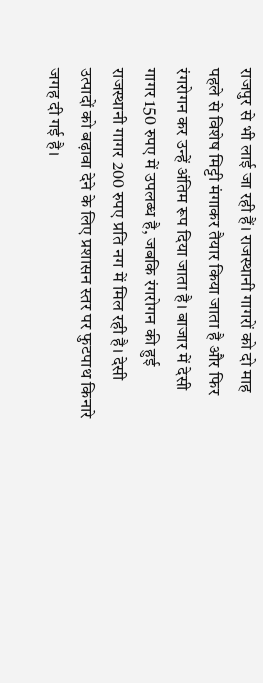राजपुर से भी लाई जा रही हैं। राजस्थानी गागरों को दो माह पहले से विशेष मिट्टी मंगाकर तैयार किया जाता है और फिर रंगरोगन कर उन्हें अंतिम रूप दिया जाता है। बाजार में देसी गागर 150 रुपए में उपलब्ध है, जबकि रंगरोगन की हुई राजस्थानी गागर 200 रुपए प्रति नग में मिल रही है। देसी उत्पादों को बढ़ावा देने के लिए प्रशासन स्तर पर फुटपाथ किनारे जगह दी गई है।